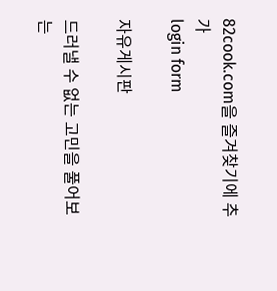82cook.com을 즐겨찾기에 추가
login form

자유게시판

드러낼 수 없는 고민을 풀어보는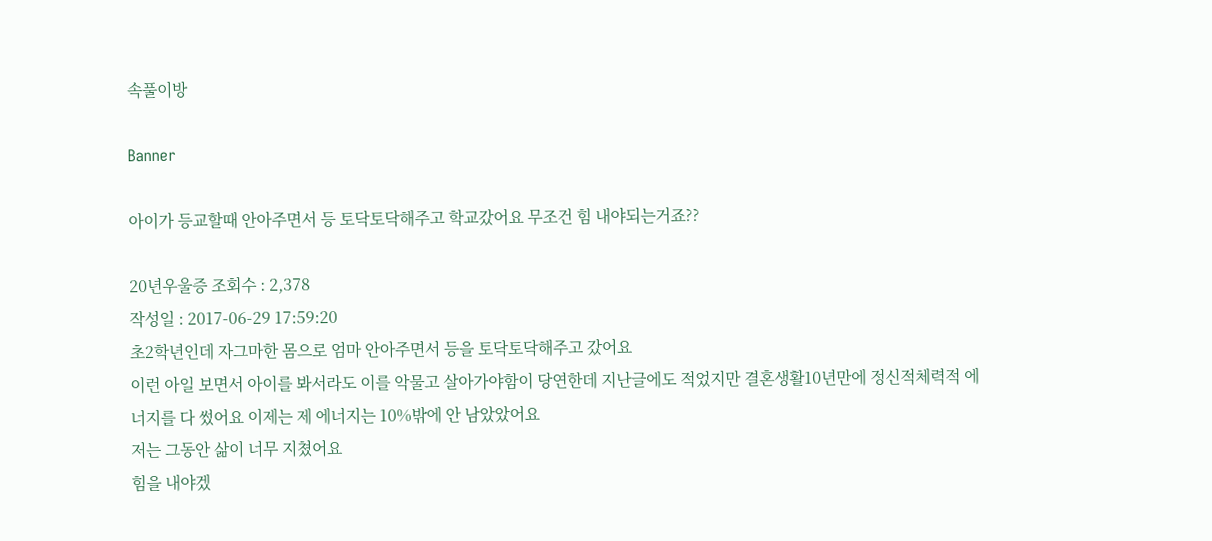속풀이방

Banner

아이가 등교할때 안아주면서 등 토닥토닥해주고 학교갔어요 무조건 힘 내야되는거죠??

20년우울증 조회수 : 2,378
작성일 : 2017-06-29 17:59:20
초2학년인데 자그마한 몸으로 엄마 안아주면서 등을 토닥토닥해주고 갔어요
이런 아일 보면서 아이를 봐서라도 이를 악물고 살아가야함이 당연한데 지난글에도 적었지만 결혼생활10년만에 정신적체력적 에너지를 다 썼어요 이제는 제 에너지는 10%밖에 안 남았았어요
저는 그동안 삶이 너무 지쳤어요
힘을 내야겠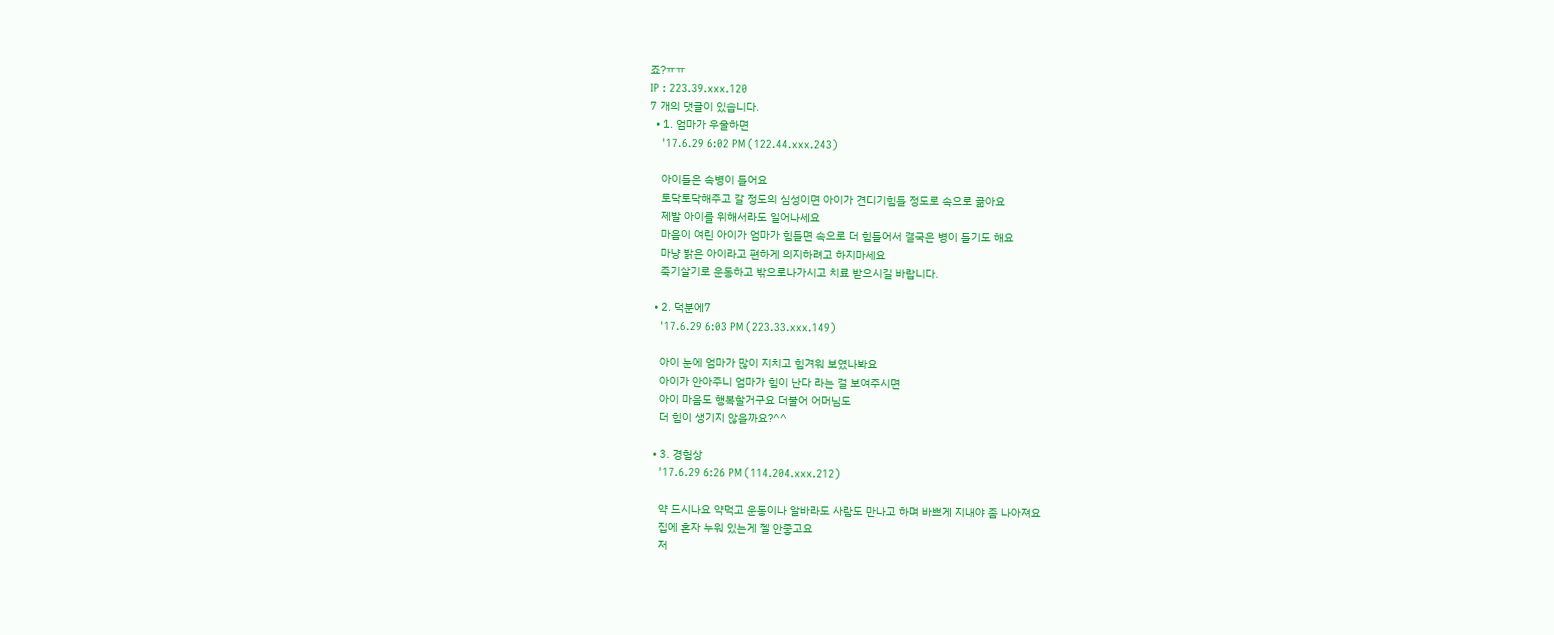죠?ㅠㅠ
IP : 223.39.xxx.120
7 개의 댓글이 있습니다.
  • 1. 엄마가 우울하면
    '17.6.29 6:02 PM (122.44.xxx.243)

    아이들은 속병이 들어요
    토닥토닥해주고 갈 정도의 심성이면 아이가 견디기힘들 정도로 속으로 곪아요
    제발 아이를 위해서라도 일어나세요
    마음이 여린 아이가 엄마가 힘들면 속으로 더 힘들어서 결국은 병이 들기도 해요
    마냥 밝은 아이라고 편하게 의지하려고 하지마세요
    죽기살기로 운동하고 밖으로나가시고 치료 받으시길 바랍니다.

  • 2. 덕분에7
    '17.6.29 6:03 PM (223.33.xxx.149)

    아이 눈에 엄마가 많이 지치고 힘겨워 보였나봐요
    아이가 안아주니 엄마가 힘이 난다 라는 걸 보여주시면
    아이 마음도 행복할거구요 더불어 어머님도
    더 힘이 생기지 않을까요?^^

  • 3. 경험상
    '17.6.29 6:26 PM (114.204.xxx.212)

    약 드시나요 약먹고 운동이나 알바라도 사람도 만나고 하며 바쁘게 지내야 좀 나아져요
    집에 혼자 누워 있는게 젤 안좋고요
    저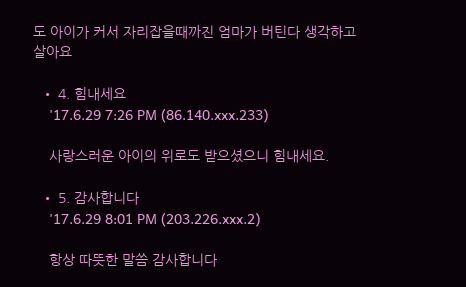도 아이가 커서 자리잡을때까진 엄마가 버틴다 생각하고 살아요

  • 4. 힘내세요
    '17.6.29 7:26 PM (86.140.xxx.233)

    사랑스러운 아이의 위로도 받으셨으니 힘내세요.

  • 5. 감사합니다
    '17.6.29 8:01 PM (203.226.xxx.2)

    항상 따뜻한 말씀 감사합니다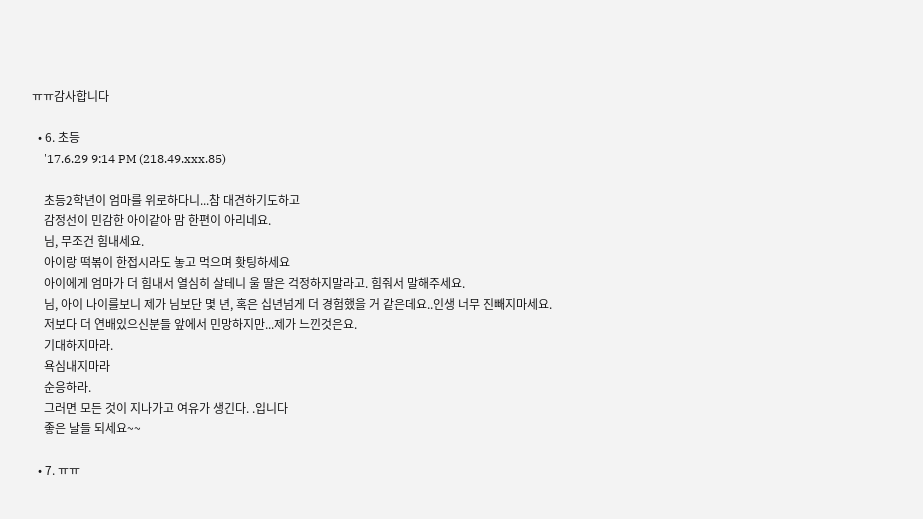ㅠㅠ감사합니다

  • 6. 초등
    '17.6.29 9:14 PM (218.49.xxx.85)

    초등2학년이 엄마를 위로하다니...참 대견하기도하고
    감정선이 민감한 아이같아 맘 한편이 아리네요.
    님, 무조건 힘내세요.
    아이랑 떡볶이 한접시라도 놓고 먹으며 홧팅하세요
    아이에게 엄마가 더 힘내서 열심히 살테니 울 딸은 걱정하지말라고. 힘줘서 말해주세요.
    님, 아이 나이를보니 제가 님보단 몇 년, 혹은 십년넘게 더 경험했을 거 같은데요..인생 너무 진빼지마세요.
    저보다 더 연배있으신분들 앞에서 민망하지만...제가 느낀것은요.
    기대하지마라.
    욕심내지마라
    순응하라.
    그러면 모든 것이 지나가고 여유가 생긴다. .입니다
    좋은 날들 되세요~~

  • 7. ㅠㅠ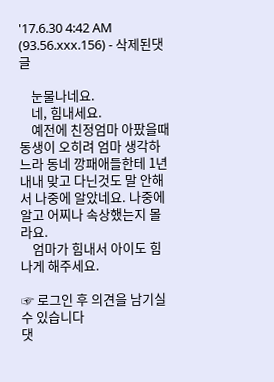'17.6.30 4:42 AM (93.56.xxx.156) - 삭제된댓글

    눈물나네요.
    네, 힘내세요.
    예전에 친정엄마 아팠을때 동생이 오히려 엄마 생각하느라 동네 깡패애들한테 1년 내내 맞고 다닌것도 말 안해서 나중에 알았네요. 나중에 알고 어찌나 속상했는지 몰라요.
    엄마가 힘내서 아이도 힘나게 해주세요.

☞ 로그인 후 의견을 남기실 수 있습니다
댓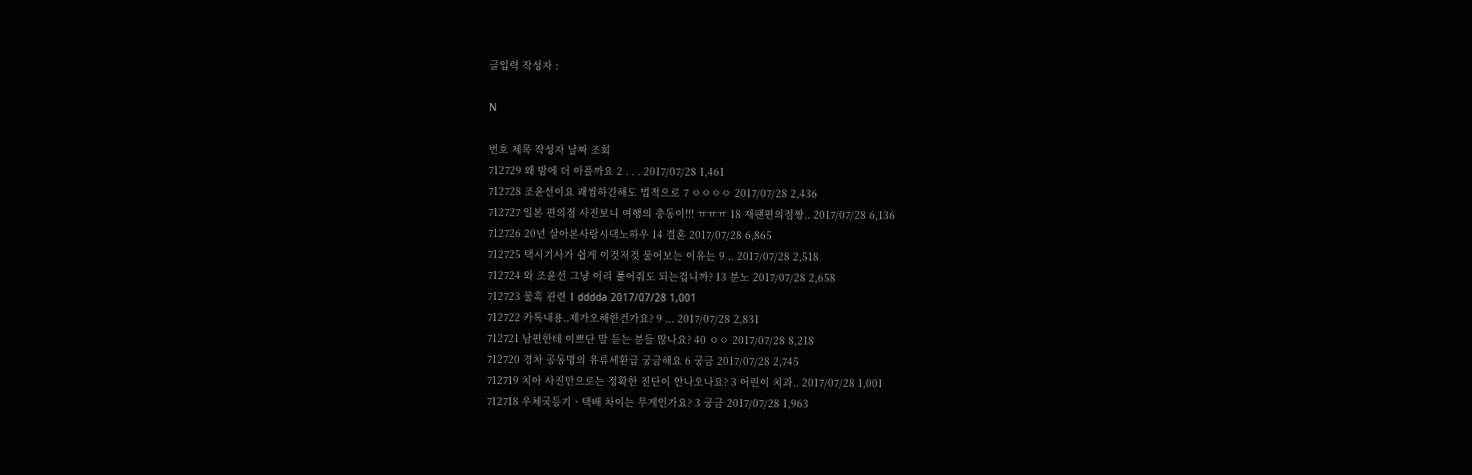글입력 작성자 :

N

번호 제목 작성자 날짜 조회
712729 왜 밤에 더 아플까요 2 . . . 2017/07/28 1,461
712728 조윤선이요 괘씸하긴해도 법적으로 7 ㅇㅇㅇㅇ 2017/07/28 2,436
712727 일본 편의점 사진보니 여행의 충동이!!! ㅠㅠㅠ 18 재팬편의점짱.. 2017/07/28 6,136
712726 20년 살아본사람시댁노하우 14 결혼 2017/07/28 6,865
712725 택시기사가 쉽게 이것저것 물어보는 이유는 9 .. 2017/07/28 2,518
712724 와 조윤선 그냥 이리 풀어줘도 되는겁니까? 13 분노 2017/07/28 2,658
712723 물혹 관련 1 dddda 2017/07/28 1,001
712722 카톡내용..제가오해한건가요? 9 ... 2017/07/28 2,831
712721 남편한테 이쁘단 말 듣는 분들 많나요? 40 ㅇㅇ 2017/07/28 8,218
712720 경차 공동명의 유류세환급 궁금해요 6 궁금 2017/07/28 2,745
712719 치아 사진만으로는 정확한 진단이 안나오나요? 3 어린이 치과.. 2017/07/28 1,001
712718 우체국등기ㆍ택배 차이는 무게인가요? 3 궁금 2017/07/28 1,963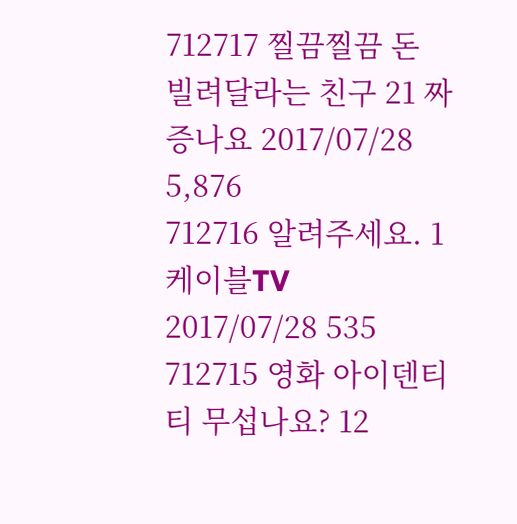712717 찔끔찔끔 돈 빌려달라는 친구 21 짜증나요 2017/07/28 5,876
712716 알려주세요. 1 케이블TV 2017/07/28 535
712715 영화 아이덴티티 무섭나요? 12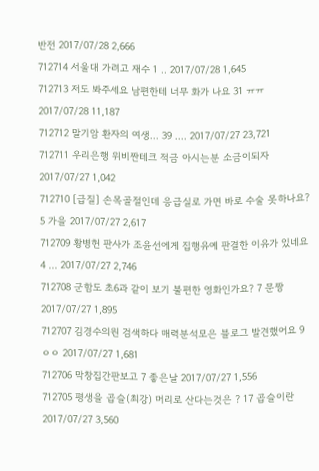반전 2017/07/28 2,666
712714 서울대 가려고 재수 1 .. 2017/07/28 1,645
712713 저도 봐주세요 남편한테 너무 화가 나요 31 ㅠㅠ 2017/07/28 11,187
712712 말기암 환자의 여생... 39 .... 2017/07/27 23,721
712711 우리은행 위비짠테크 적금 아시는분 소금이되자 2017/07/27 1,042
712710 [급질] 손목골절인데 응급실로 가면 바로 수술 못하나요? 5 가을 2017/07/27 2,617
712709 황병헌 판사가 조윤선에게 집행유예 판결한 이유가 있네요 4 ... 2017/07/27 2,746
712708 군함도 초6과 같이 보기 불편한 영화인가요? 7 문짱 2017/07/27 1,895
712707 김경수의원 검색하다 매력분석모은 블로그 발견했어요 9 ㅇㅇ 2017/07/27 1,681
712706 막창집간판보고 7 좋은날 2017/07/27 1,556
712705 평생을 곱슬(최강) 머리로 산다는것은 ? 17 곱슬이란 2017/07/27 3,560